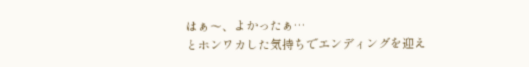はぁ〜、よかったぁ…
とホンワカした気持ちでエンディングを迎え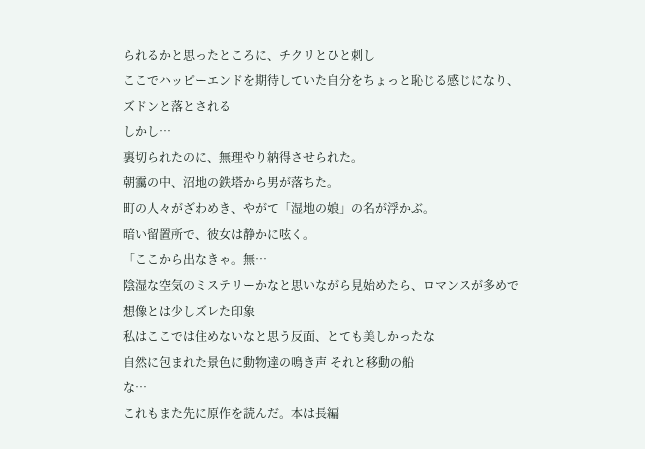られるかと思ったところに、チクリとひと刺し
ここでハッピーエンドを期待していた自分をちょっと恥じる感じになり、ズドンと落とされる
しかし…
裏切られたのに、無理やり納得させられた。
朝靄の中、沼地の鉄塔から男が落ちた。
町の人々がざわめき、やがて「湿地の娘」の名が浮かぶ。
暗い留置所で、彼女は静かに呟く。
「ここから出なきゃ。無…
陰湿な空気のミステリーかなと思いながら見始めたら、ロマンスが多めで想像とは少しズレた印象
私はここでは住めないなと思う反面、とても美しかったな
自然に包まれた景色に動物達の鳴き声 それと移動の船
な…
これもまた先に原作を読んだ。本は長編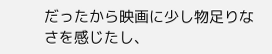だったから映画に少し物足りなさを感じたし、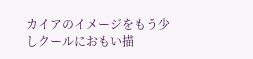カイアのイメージをもう少しクールにおもい描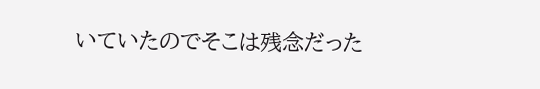いていたのでそこは残念だった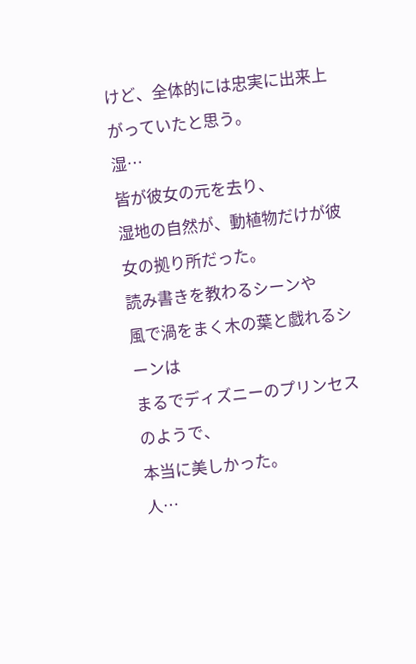けど、全体的には忠実に出来上がっていたと思う。
湿…
皆が彼女の元を去り、
湿地の自然が、動植物だけが彼女の拠り所だった。
読み書きを教わるシーンや
風で渦をまく木の葉と戯れるシーンは
まるでディズニーのプリンセスのようで、
本当に美しかった。
人…